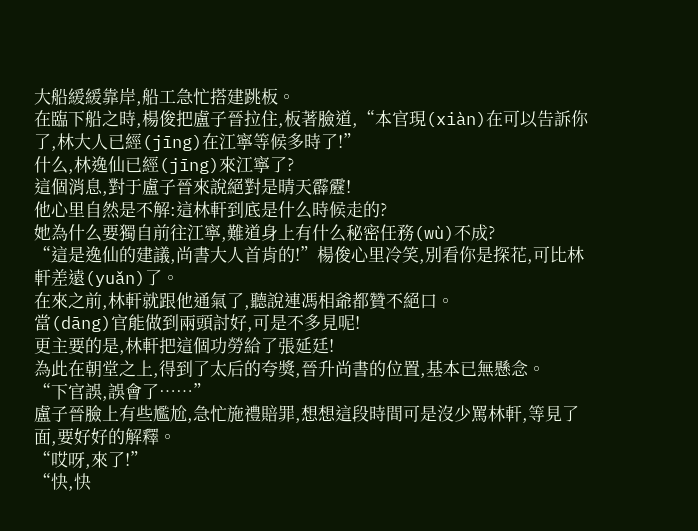大船緩緩靠岸,船工急忙搭建跳板。
在臨下船之時,楊俊把盧子晉拉住,板著臉道,“本官現(xiàn)在可以告訴你了,林大人已經(jīng)在江寧等候多時了!”
什么,林逸仙已經(jīng)來江寧了?
這個消息,對于盧子晉來說絕對是晴天霹靂!
他心里自然是不解:這林軒到底是什么時候走的?
她為什么要獨自前往江寧,難道身上有什么秘密任務(wù)不成?
“這是逸仙的建議,尚書大人首肯的!”楊俊心里冷笑,別看你是探花,可比林軒差遠(yuǎn)了。
在來之前,林軒就跟他通氣了,聽說連馮相爺都贊不絕口。
當(dāng)官能做到兩頭討好,可是不多見呢!
更主要的是,林軒把這個功勞給了張延廷!
為此在朝堂之上,得到了太后的夸獎,晉升尚書的位置,基本已無懸念。
“下官誤,誤會了……”
盧子晉臉上有些尷尬,急忙施禮賠罪,想想這段時間可是沒少罵林軒,等見了面,要好好的解釋。
“哎呀,來了!”
“快,快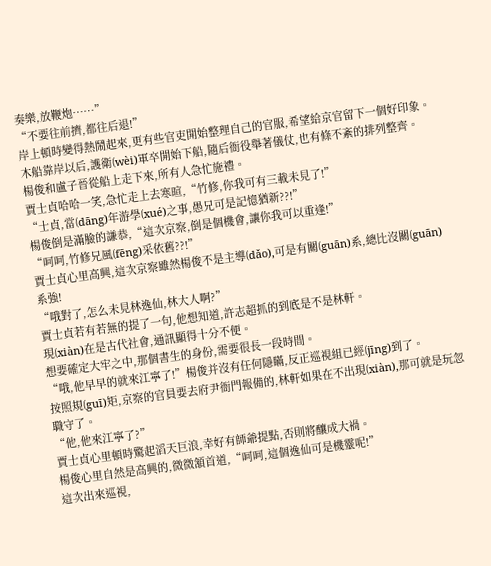奏樂,放鞭炮……”
“不要往前擠,都往后退!”
岸上頓時變得熱鬧起來,更有些官吏開始整理自己的官服,希望給京官留下一個好印象。
木船靠岸以后,護衛(wèi)軍卒開始下船,隨后衙役舉著儀仗,也有條不紊的排列整齊。
楊俊和盧子晉從船上走下來,所有人急忙施禮。
賈士貞哈哈一笑,急忙走上去寒暄,“竹修,你我可有三載未見了!”
“士貞,當(dāng)年游學(xué)之事,愚兄可是記憶猶新??!”
楊俊倒是滿臉的謙恭,“這次京察,倒是個機會,讓你我可以重逢!”
“呵呵,竹修兄風(fēng)采依舊??!”
賈士貞心里高興,這次京察雖然楊俊不是主導(dǎo),可是有關(guān)系,總比沒關(guān)系強!
“哦對了,怎么未見林逸仙,林大人啊?”
賈士貞若有若無的提了一句,他想知道,許志超抓的到底是不是林軒。
現(xiàn)在是古代社會,通訊顯得十分不便。
想要確定大牢之中,那個書生的身份,需要很長一段時間。
“哦,他早早的就來江寧了!”楊俊并沒有任何隱瞞,反正巡視組已經(jīng)到了。
按照規(guī)矩,京察的官員要去府尹衙門報備的,林軒如果在不出現(xiàn),那可就是玩忽職守了。
“他,他來江寧了?”
賈士貞心里頓時驚起滔天巨浪,幸好有師爺提點,否則將釀成大禍。
楊俊心里自然是高興的,微微頷首道,“呵呵,這個逸仙可是機靈呢!”
這次出來巡視,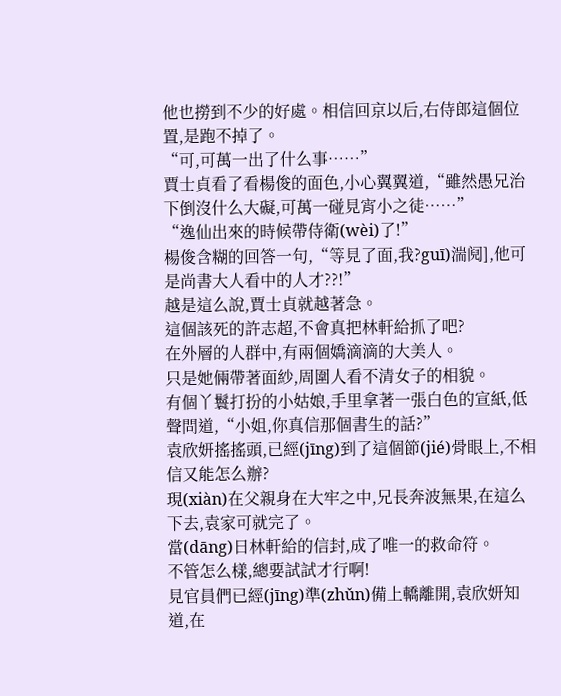他也撈到不少的好處。相信回京以后,右侍郎這個位置,是跑不掉了。
“可,可萬一出了什么事……”
賈士貞看了看楊俊的面色,小心翼翼道,“雖然愚兄治下倒沒什么大礙,可萬一碰見宵小之徒……”
“逸仙出來的時候帶侍衛(wèi)了!”
楊俊含糊的回答一句,“等見了面,我?guī)湍阋],他可是尚書大人看中的人才??!”
越是這么說,賈士貞就越著急。
這個該死的許志超,不會真把林軒給抓了吧?
在外層的人群中,有兩個嬌滴滴的大美人。
只是她倆帶著面紗,周圍人看不清女子的相貌。
有個丫鬟打扮的小姑娘,手里拿著一張白色的宣紙,低聲問道,“小姐,你真信那個書生的話?”
袁欣妍搖搖頭,已經(jīng)到了這個節(jié)骨眼上,不相信又能怎么辦?
現(xiàn)在父親身在大牢之中,兄長奔波無果,在這么下去,袁家可就完了。
當(dāng)日林軒給的信封,成了唯一的救命符。
不管怎么樣,總要試試才行啊!
見官員們已經(jīng)準(zhǔn)備上轎離開,袁欣妍知道,在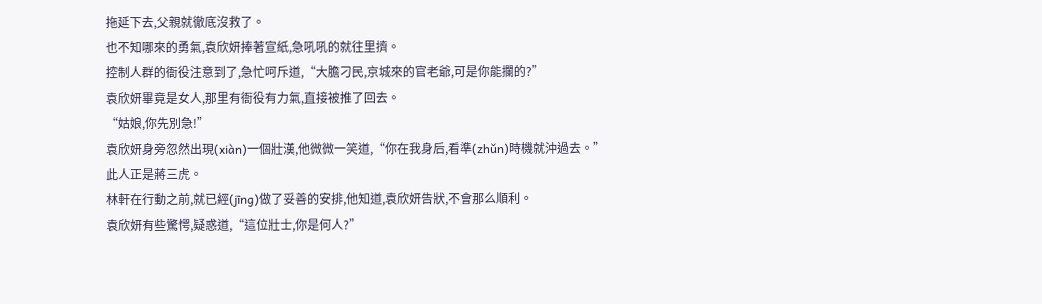拖延下去,父親就徹底沒救了。
也不知哪來的勇氣,袁欣妍捧著宣紙,急吼吼的就往里擠。
控制人群的衙役注意到了,急忙呵斥道,“大膽刁民,京城來的官老爺,可是你能攔的?”
袁欣妍畢竟是女人,那里有衙役有力氣,直接被推了回去。
“姑娘,你先別急!”
袁欣妍身旁忽然出現(xiàn)一個壯漢,他微微一笑道,“你在我身后,看準(zhǔn)時機就沖過去。”
此人正是蔣三虎。
林軒在行動之前,就已經(jīng)做了妥善的安排,他知道,袁欣妍告狀,不會那么順利。
袁欣妍有些驚愕,疑惑道,“這位壯士,你是何人?”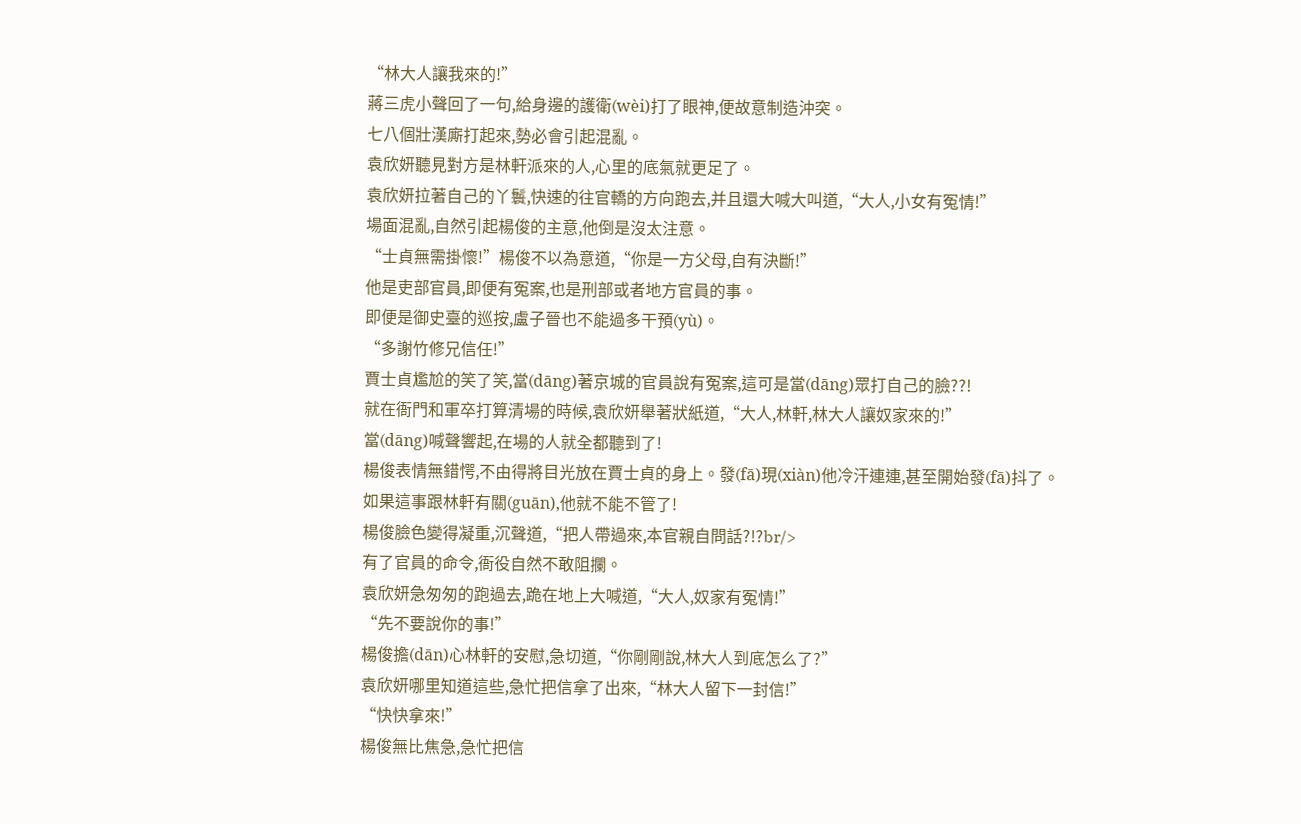“林大人讓我來的!”
蔣三虎小聲回了一句,給身邊的護衛(wèi)打了眼神,便故意制造沖突。
七八個壯漢廝打起來,勢必會引起混亂。
袁欣妍聽見對方是林軒派來的人,心里的底氣就更足了。
袁欣妍拉著自己的丫鬟,快速的往官轎的方向跑去,并且還大喊大叫道,“大人,小女有冤情!”
場面混亂,自然引起楊俊的主意,他倒是沒太注意。
“士貞無需掛懷!”楊俊不以為意道,“你是一方父母,自有決斷!”
他是吏部官員,即便有冤案,也是刑部或者地方官員的事。
即便是御史臺的巡按,盧子晉也不能過多干預(yù)。
“多謝竹修兄信任!”
賈士貞尷尬的笑了笑,當(dāng)著京城的官員說有冤案,這可是當(dāng)眾打自己的臉??!
就在衙門和軍卒打算清場的時候,袁欣妍舉著狀紙道,“大人,林軒,林大人讓奴家來的!”
當(dāng)喊聲響起,在場的人就全都聽到了!
楊俊表情無錯愕,不由得將目光放在賈士貞的身上。發(fā)現(xiàn)他冷汗連連,甚至開始發(fā)抖了。
如果這事跟林軒有關(guān),他就不能不管了!
楊俊臉色變得凝重,沉聲道,“把人帶過來,本官親自問話?!?br/>
有了官員的命令,衙役自然不敢阻攔。
袁欣妍急匆匆的跑過去,跪在地上大喊道,“大人,奴家有冤情!”
“先不要說你的事!”
楊俊擔(dān)心林軒的安慰,急切道,“你剛剛說,林大人到底怎么了?”
袁欣妍哪里知道這些,急忙把信拿了出來,“林大人留下一封信!”
“快快拿來!”
楊俊無比焦急,急忙把信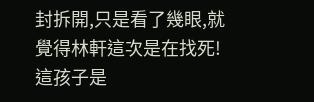封拆開,只是看了幾眼,就覺得林軒這次是在找死!
這孩子是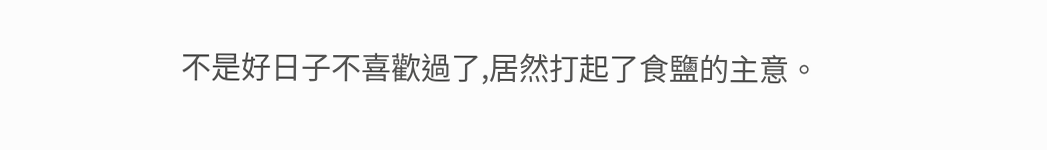不是好日子不喜歡過了,居然打起了食鹽的主意。